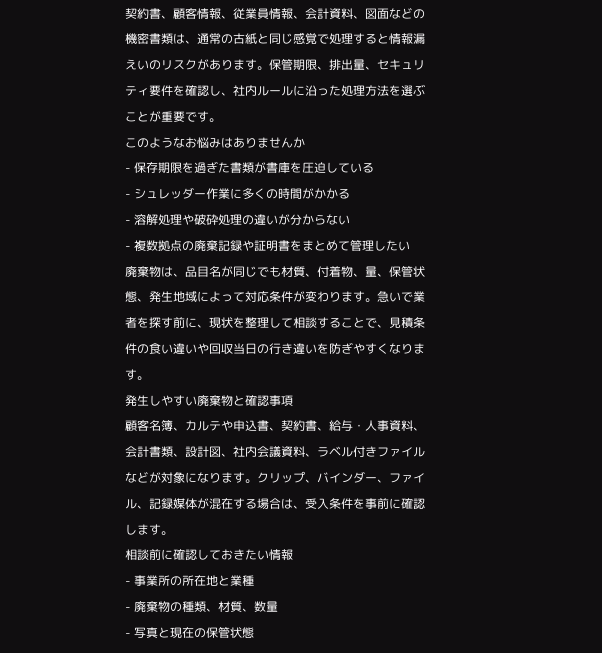契約書、顧客情報、従業員情報、会計資料、図面などの機密書類は、通常の古紙と同じ感覚で処理すると情報漏えいのリスクがあります。保管期限、排出量、セキュリティ要件を確認し、社内ルールに沿った処理方法を選ぶことが重要です。
このようなお悩みはありませんか
- 保存期限を過ぎた書類が書庫を圧迫している
- シュレッダー作業に多くの時間がかかる
- 溶解処理や破砕処理の違いが分からない
- 複数拠点の廃棄記録や証明書をまとめて管理したい
廃棄物は、品目名が同じでも材質、付着物、量、保管状態、発生地域によって対応条件が変わります。急いで業者を探す前に、現状を整理して相談することで、見積条件の食い違いや回収当日の行き違いを防ぎやすくなります。
発生しやすい廃棄物と確認事項
顧客名簿、カルテや申込書、契約書、給与・人事資料、会計書類、設計図、社内会議資料、ラベル付きファイルなどが対象になります。クリップ、バインダー、ファイル、記録媒体が混在する場合は、受入条件を事前に確認します。
相談前に確認しておきたい情報
- 事業所の所在地と業種
- 廃棄物の種類、材質、数量
- 写真と現在の保管状態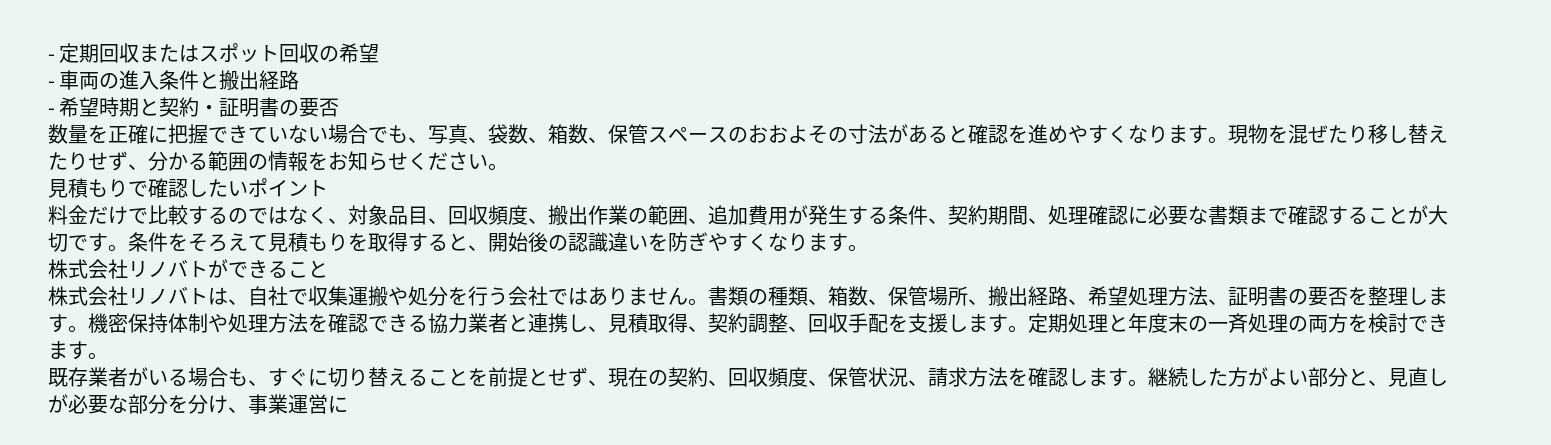- 定期回収またはスポット回収の希望
- 車両の進入条件と搬出経路
- 希望時期と契約・証明書の要否
数量を正確に把握できていない場合でも、写真、袋数、箱数、保管スペースのおおよその寸法があると確認を進めやすくなります。現物を混ぜたり移し替えたりせず、分かる範囲の情報をお知らせください。
見積もりで確認したいポイント
料金だけで比較するのではなく、対象品目、回収頻度、搬出作業の範囲、追加費用が発生する条件、契約期間、処理確認に必要な書類まで確認することが大切です。条件をそろえて見積もりを取得すると、開始後の認識違いを防ぎやすくなります。
株式会社リノバトができること
株式会社リノバトは、自社で収集運搬や処分を行う会社ではありません。書類の種類、箱数、保管場所、搬出経路、希望処理方法、証明書の要否を整理します。機密保持体制や処理方法を確認できる協力業者と連携し、見積取得、契約調整、回収手配を支援します。定期処理と年度末の一斉処理の両方を検討できます。
既存業者がいる場合も、すぐに切り替えることを前提とせず、現在の契約、回収頻度、保管状況、請求方法を確認します。継続した方がよい部分と、見直しが必要な部分を分け、事業運営に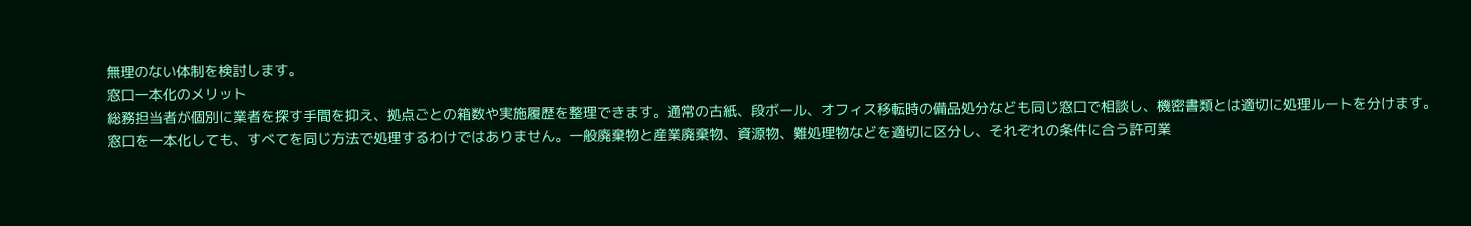無理のない体制を検討します。
窓口一本化のメリット
総務担当者が個別に業者を探す手間を抑え、拠点ごとの箱数や実施履歴を整理できます。通常の古紙、段ボール、オフィス移転時の備品処分なども同じ窓口で相談し、機密書類とは適切に処理ルートを分けます。
窓口を一本化しても、すべてを同じ方法で処理するわけではありません。一般廃棄物と産業廃棄物、資源物、難処理物などを適切に区分し、それぞれの条件に合う許可業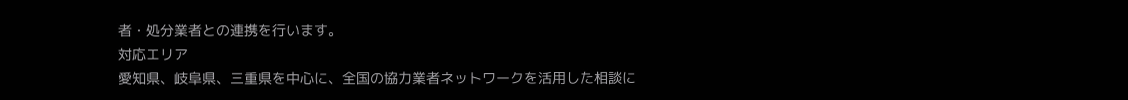者・処分業者との連携を行います。
対応エリア
愛知県、岐阜県、三重県を中心に、全国の協力業者ネットワークを活用した相談に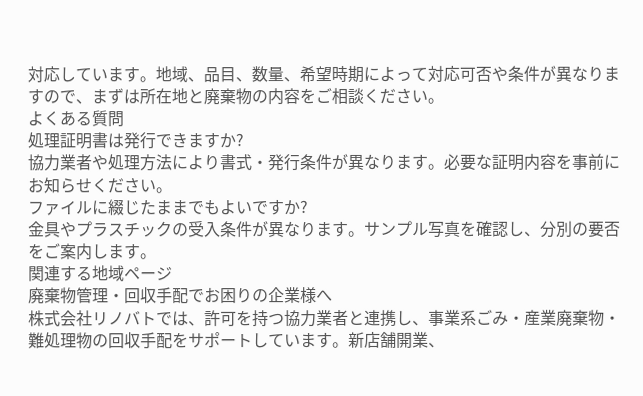対応しています。地域、品目、数量、希望時期によって対応可否や条件が異なりますので、まずは所在地と廃棄物の内容をご相談ください。
よくある質問
処理証明書は発行できますか?
協力業者や処理方法により書式・発行条件が異なります。必要な証明内容を事前にお知らせください。
ファイルに綴じたままでもよいですか?
金具やプラスチックの受入条件が異なります。サンプル写真を確認し、分別の要否をご案内します。
関連する地域ページ
廃棄物管理・回収手配でお困りの企業様へ
株式会社リノバトでは、許可を持つ協力業者と連携し、事業系ごみ・産業廃棄物・難処理物の回収手配をサポートしています。新店舗開業、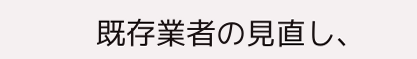既存業者の見直し、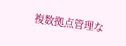複数拠点管理な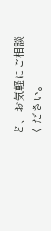ど、お気軽にご相談ください。